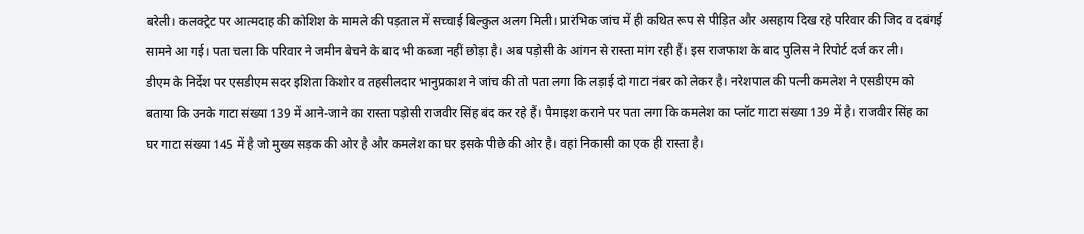बरेली। कलक्ट्रेट पर आत्मदाह की कोशिश के मामले की पड़ताल में सच्चाई बिल्कुल अलग मिली। प्रारंभिक जांच में ही कथित रूप से पीड़ित और असहाय दिख रहे परिवार की जिद व दबंगई सामने आ गई। पता चला कि परिवार ने जमीन बेचने के बाद भी कब्जा नहीं छोड़ा है। अब पड़ोसी के आंगन से रास्ता मांग रही हैं। इस राजफाश के बाद पुलिस ने रिपोर्ट दर्ज कर ली।
डीएम के निर्देश पर एसडीएम सदर इशिता किशोर व तहसीलदार भानुप्रकाश ने जांच की तो पता लगा कि लड़ाई दो गाटा नंबर को लेकर है। नरेशपाल की पत्नी कमलेश ने एसडीएम को बताया कि उनके गाटा संख्या 139 में आने-जाने का रास्ता पड़ोसी राजवीर सिंह बंद कर रहे हैं। पैमाइश कराने पर पता लगा कि कमलेश का प्लॉट गाटा संख्या 139 में है। राजवीर सिंह का घर गाटा संख्या 145 में है जो मुख्य सड़क की ओर है और कमलेश का घर इसके पीछे की ओर है। वहां निकासी का एक ही रास्ता है।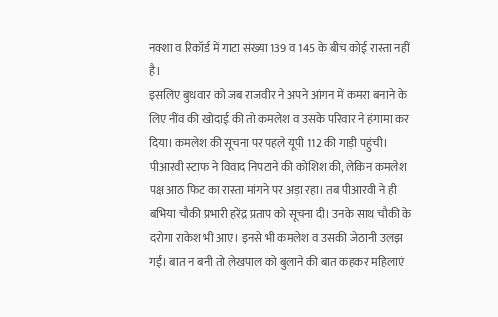नक्शा व रिकॉर्ड में गाटा संख्या 139 व 145 के बीच कोई रास्ता नहीं है।
इसलिए बुधवार को जब राजवीर ने अपने आंगन में कमरा बनाने के लिए नींव की खोदाई की तो कमलेश व उसके परिवार ने हंगामा कर दिया। कमलेश की सूचना पर पहले यूपी 112 की गाड़ी पहुंची। पीआरवी स्टाफ ने विवाद निपटाने की कोशिश की, लेकिन कमलेश पक्ष आठ फिट का रास्ता मांगने पर अड़ा रहा। तब पीआरवी ने ही बभिया चौकी प्रभारी हरेंद्र प्रताप को सूचना दी। उनके साथ चौकी के दरोगा राकेश भी आए। इनसे भी कमलेश व उसकी जेठानी उलझ गईं। बात न बनी तो लेखपाल को बुलाने की बात कहकर महिलाएं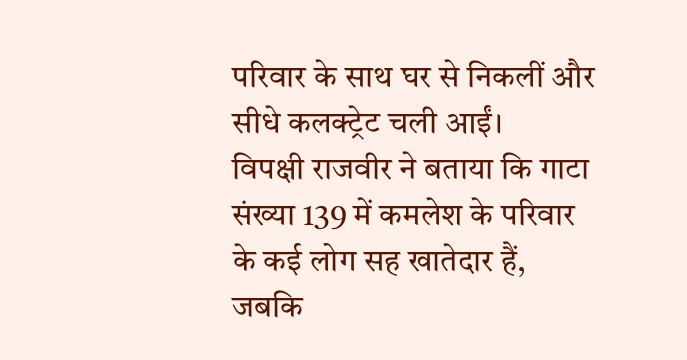परिवार के साथ घर से निकलीं और सीधे कलक्ट्रेट चली आईं।
विपक्षी राजवीर ने बताया कि गाटा संख्या 139 में कमलेश के परिवार के कई लोग सह खातेदार हैं, जबकि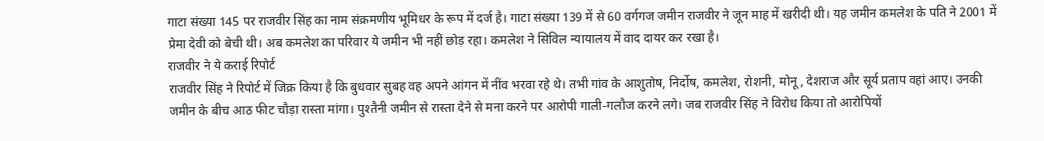गाटा संख्या 145 पर राजवीर सिंह का नाम संक्रमणीय भूमिधर के रूप में दर्ज है। गाटा संख्या 139 में से 60 वर्गगज जमीन राजवीर ने जून माह में खरीदी थी। यह जमीन कमलेश के पति ने 2001 में प्रेमा देवी को बेची थी। अब कमलेश का परिवार ये जमीन भी नहीं छोड़ रहा। कमलेश ने सिविल न्यायालय में वाद दायर कर रखा है।
राजवीर ने ये कराई रिपोर्ट
राजवीर सिंह ने रिपोर्ट में जिक्र किया है कि बुधवार सुबह वह अपने आंगन में नींव भरवा रहे थे। तभी गांव के आशुतोष, निर्दोष, कमलेश, रोशनी, मोनू, देशराज और सूर्य प्रताप वहां आए। उनकी जमीन के बीच आठ फीट चौड़ा रास्ता मांगा। पुश्तैनी जमीन से रास्ता देने से मना करने पर आरोपी गाली-गलौज करने लगे। जब राजवीर सिंह ने विरोध किया तो आरोपियों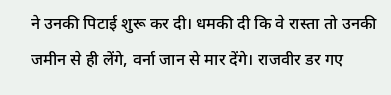ने उनकी पिटाई शुरू कर दी। धमकी दी कि वे रास्ता तो उनकी जमीन से ही लेंगे, वर्ना जान से मार देंगे। राजवीर डर गए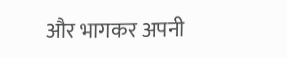और भागकर अपनी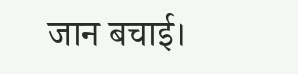जान बचाई।